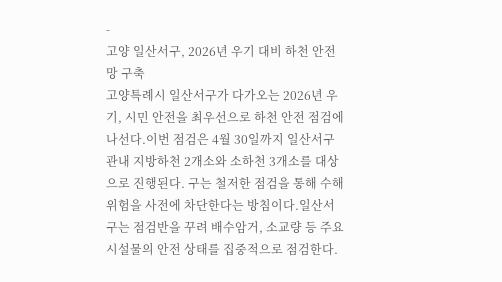-
고양 일산서구, 2026년 우기 대비 하천 안전망 구축
고양특례시 일산서구가 다가오는 2026년 우기, 시민 안전을 최우선으로 하천 안전 점검에 나선다.이번 점검은 4월 30일까지 일산서구 관내 지방하천 2개소와 소하천 3개소를 대상으로 진행된다. 구는 철저한 점검을 통해 수해 위험을 사전에 차단한다는 방침이다.일산서구는 점검반을 꾸려 배수암거, 소교량 등 주요 시설물의 안전 상태를 집중적으로 점검한다.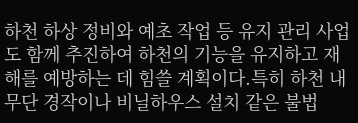하천 하상 정비와 예초 작업 등 유지 관리 사업도 함께 추진하여 하천의 기능을 유지하고 재해를 예방하는 데 힘쓸 계획이다.특히 하천 내 무단 경작이나 비닐하우스 설치 같은 불법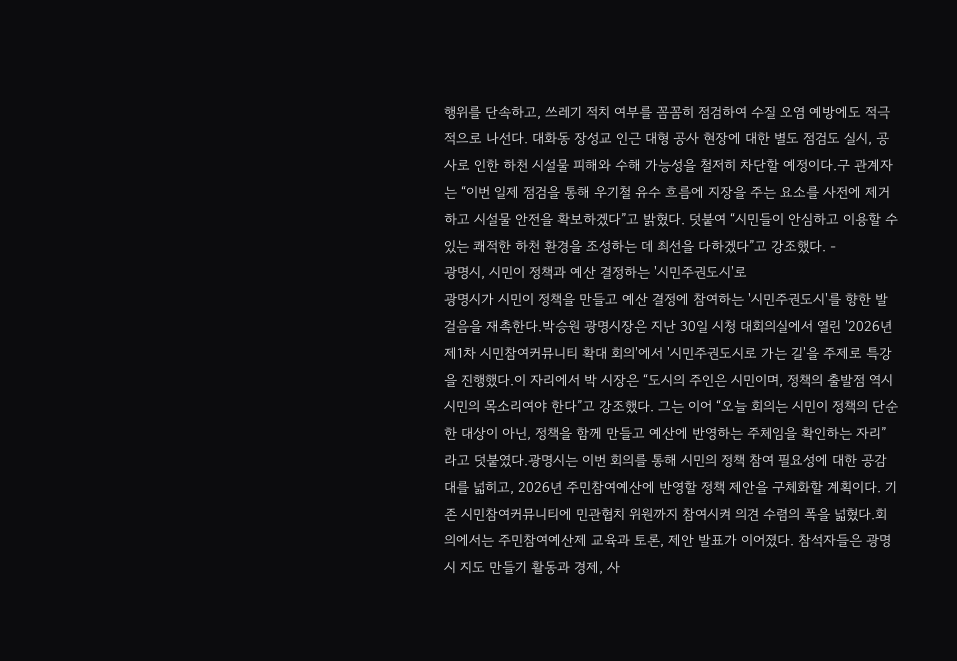행위를 단속하고, 쓰레기 적치 여부를 꼼꼼히 점검하여 수질 오염 예방에도 적극적으로 나선다. 대화동 장성교 인근 대형 공사 현장에 대한 별도 점검도 실시, 공사로 인한 하천 시설물 피해와 수해 가능성을 철저히 차단할 예정이다.구 관계자는 “이번 일제 점검을 통해 우기철 유수 흐름에 지장을 주는 요소를 사전에 제거하고 시설물 안전을 확보하겠다”고 밝혔다. 덧붙여 “시민들이 안심하고 이용할 수 있는 쾌적한 하천 환경을 조성하는 데 최선을 다하겠다”고 강조했다. -
광명시, 시민이 정책과 예산 결정하는 '시민주권도시'로
광명시가 시민이 정책을 만들고 예산 결정에 참여하는 '시민주권도시'를 향한 발걸음을 재촉한다.박승원 광명시장은 지난 30일 시청 대회의실에서 열린 '2026년 제1차 시민참여커뮤니티 확대 회의'에서 '시민주권도시로 가는 길'을 주제로 특강을 진행했다.이 자리에서 박 시장은 “도시의 주인은 시민이며, 정책의 출발점 역시 시민의 목소리여야 한다”고 강조했다. 그는 이어 “오늘 회의는 시민이 정책의 단순한 대상이 아닌, 정책을 함께 만들고 예산에 반영하는 주체임을 확인하는 자리”라고 덧붙였다.광명시는 이번 회의를 통해 시민의 정책 참여 필요성에 대한 공감대를 넓히고, 2026년 주민참여예산에 반영할 정책 제안을 구체화할 계획이다. 기존 시민참여커뮤니티에 민관협치 위원까지 참여시켜 의견 수렴의 폭을 넓혔다.회의에서는 주민참여예산제 교육과 토론, 제안 발표가 이어졌다. 참석자들은 광명시 지도 만들기 활동과 경제, 사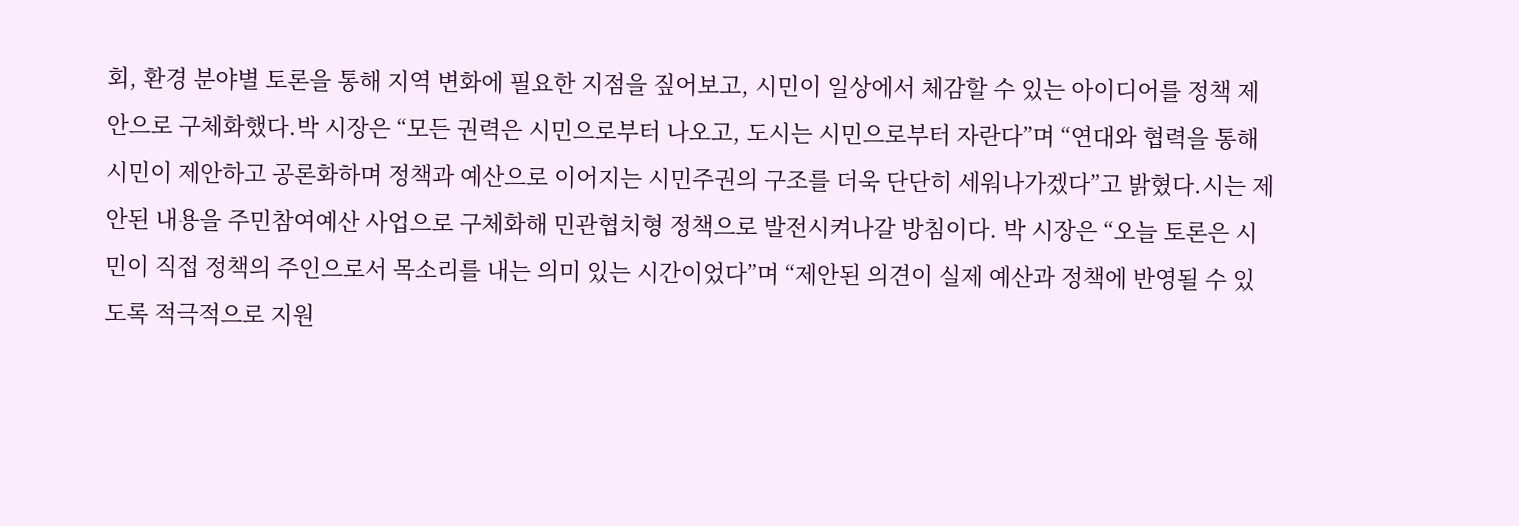회, 환경 분야별 토론을 통해 지역 변화에 필요한 지점을 짚어보고, 시민이 일상에서 체감할 수 있는 아이디어를 정책 제안으로 구체화했다.박 시장은 “모든 권력은 시민으로부터 나오고, 도시는 시민으로부터 자란다”며 “연대와 협력을 통해 시민이 제안하고 공론화하며 정책과 예산으로 이어지는 시민주권의 구조를 더욱 단단히 세워나가겠다”고 밝혔다.시는 제안된 내용을 주민참여예산 사업으로 구체화해 민관협치형 정책으로 발전시켜나갈 방침이다. 박 시장은 “오늘 토론은 시민이 직접 정책의 주인으로서 목소리를 내는 의미 있는 시간이었다”며 “제안된 의견이 실제 예산과 정책에 반영될 수 있도록 적극적으로 지원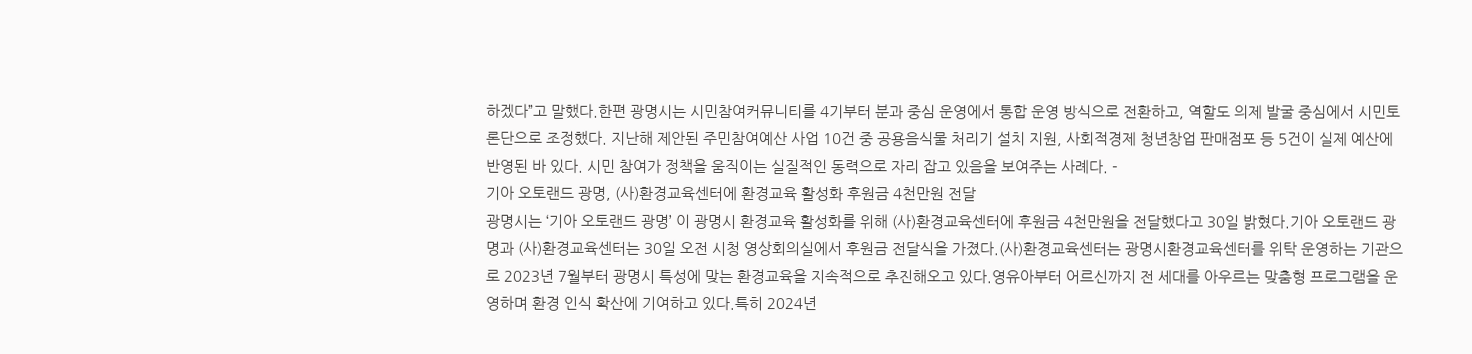하겠다”고 말했다.한편 광명시는 시민참여커뮤니티를 4기부터 분과 중심 운영에서 통합 운영 방식으로 전환하고, 역할도 의제 발굴 중심에서 시민토론단으로 조정했다. 지난해 제안된 주민참여예산 사업 10건 중 공용음식물 처리기 설치 지원, 사회적경제 청년창업 판매점포 등 5건이 실제 예산에 반영된 바 있다. 시민 참여가 정책을 움직이는 실질적인 동력으로 자리 잡고 있음을 보여주는 사례다. -
기아 오토랜드 광명, (사)환경교육센터에 환경교육 활성화 후원금 4천만원 전달
광명시는 ‘기아 오토랜드 광명’ 이 광명시 환경교육 활성화를 위해 (사)환경교육센터에 후원금 4천만원을 전달했다고 30일 밝혔다.기아 오토랜드 광명과 (사)환경교육센터는 30일 오전 시청 영상회의실에서 후원금 전달식을 가졌다.(사)환경교육센터는 광명시환경교육센터를 위탁 운영하는 기관으로 2023년 7월부터 광명시 특성에 맞는 환경교육을 지속적으로 추진해오고 있다.영유아부터 어르신까지 전 세대를 아우르는 맞춤형 프로그램을 운영하며 환경 인식 확산에 기여하고 있다.특히 2024년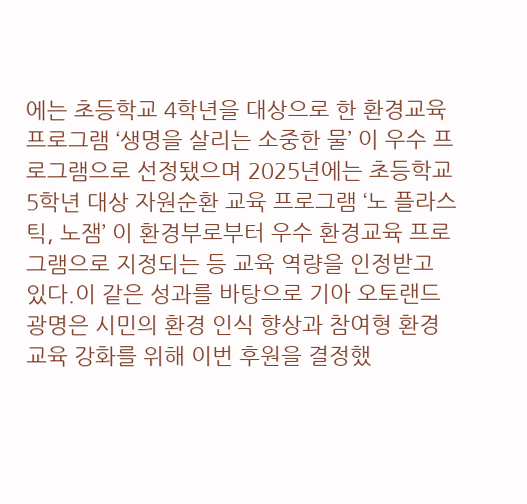에는 초등학교 4학년을 대상으로 한 환경교육 프로그램 ‘생명을 살리는 소중한 물’ 이 우수 프로그램으로 선정됐으며 2025년에는 초등학교 5학년 대상 자원순환 교육 프로그램 ‘노 플라스틱, 노잼’ 이 환경부로부터 우수 환경교육 프로그램으로 지정되는 등 교육 역량을 인정받고 있다.이 같은 성과를 바탕으로 기아 오토랜드 광명은 시민의 환경 인식 향상과 참여형 환경교육 강화를 위해 이번 후원을 결정했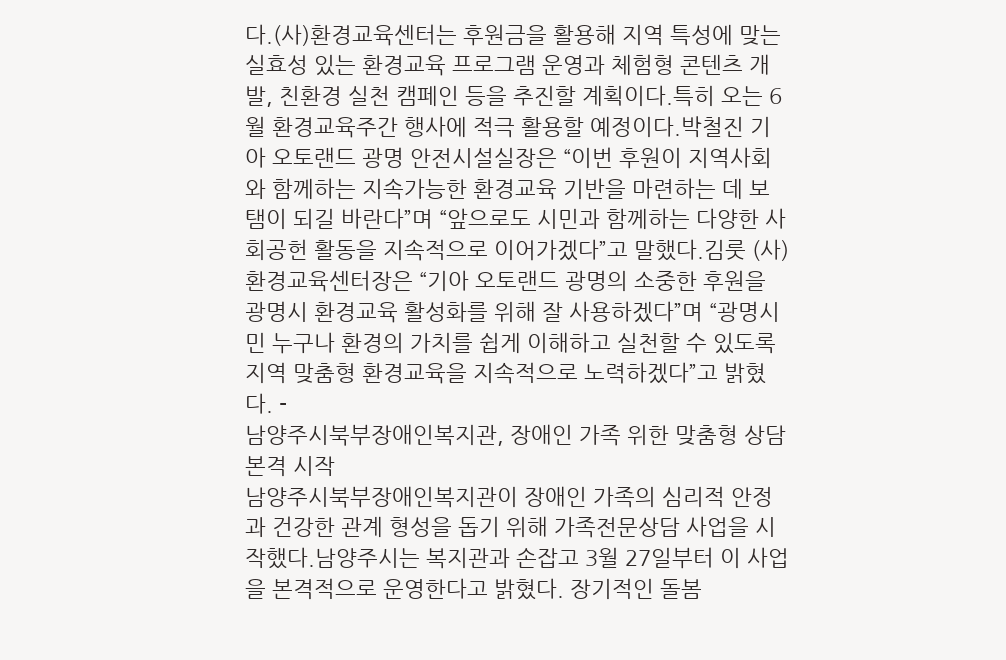다.(사)환경교육센터는 후원금을 활용해 지역 특성에 맞는 실효성 있는 환경교육 프로그램 운영과 체험형 콘텐츠 개발, 친환경 실천 캠페인 등을 추진할 계획이다.특히 오는 6월 환경교육주간 행사에 적극 활용할 예정이다.박철진 기아 오토랜드 광명 안전시설실장은 “이번 후원이 지역사회와 함께하는 지속가능한 환경교육 기반을 마련하는 데 보탬이 되길 바란다”며 “앞으로도 시민과 함께하는 다양한 사회공헌 활동을 지속적으로 이어가겠다”고 말했다.김룻 (사)환경교육센터장은 “기아 오토랜드 광명의 소중한 후원을 광명시 환경교육 활성화를 위해 잘 사용하겠다”며 “광명시민 누구나 환경의 가치를 쉽게 이해하고 실천할 수 있도록 지역 맞춤형 환경교육을 지속적으로 노력하겠다”고 밝혔다. -
남양주시북부장애인복지관, 장애인 가족 위한 맞춤형 상담 본격 시작
남양주시북부장애인복지관이 장애인 가족의 심리적 안정과 건강한 관계 형성을 돕기 위해 가족전문상담 사업을 시작했다.남양주시는 복지관과 손잡고 3월 27일부터 이 사업을 본격적으로 운영한다고 밝혔다. 장기적인 돌봄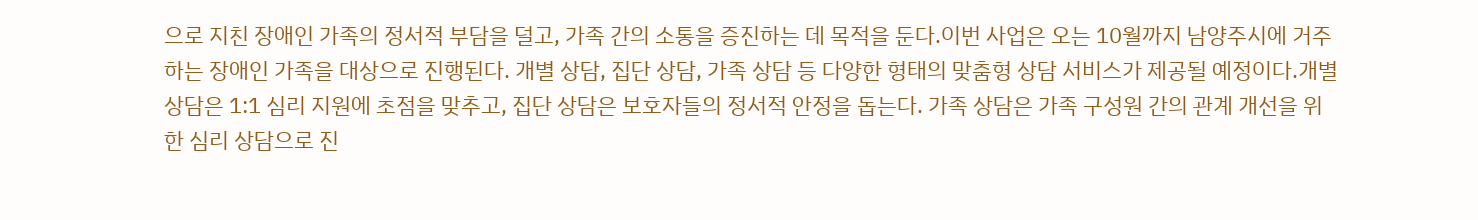으로 지친 장애인 가족의 정서적 부담을 덜고, 가족 간의 소통을 증진하는 데 목적을 둔다.이번 사업은 오는 10월까지 남양주시에 거주하는 장애인 가족을 대상으로 진행된다. 개별 상담, 집단 상담, 가족 상담 등 다양한 형태의 맞춤형 상담 서비스가 제공될 예정이다.개별 상담은 1:1 심리 지원에 초점을 맞추고, 집단 상담은 보호자들의 정서적 안정을 돕는다. 가족 상담은 가족 구성원 간의 관계 개선을 위한 심리 상담으로 진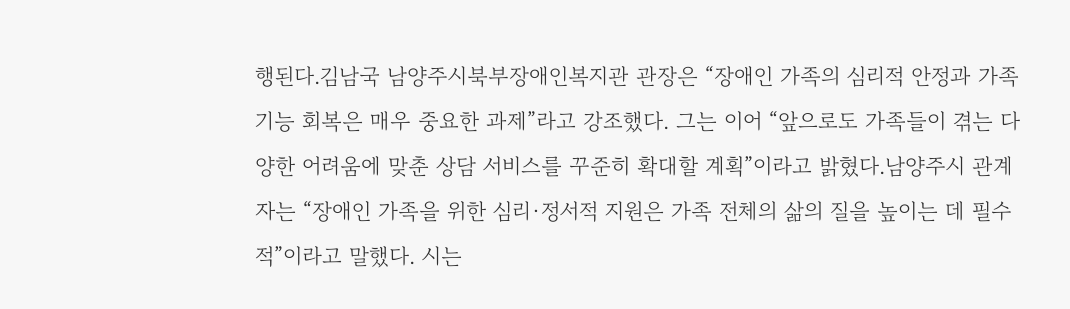행된다.김남국 남양주시북부장애인복지관 관장은 “장애인 가족의 심리적 안정과 가족 기능 회복은 매우 중요한 과제”라고 강조했다. 그는 이어 “앞으로도 가족들이 겪는 다양한 어려움에 맞춘 상담 서비스를 꾸준히 확대할 계획”이라고 밝혔다.남양주시 관계자는 “장애인 가족을 위한 심리·정서적 지원은 가족 전체의 삶의 질을 높이는 데 필수적”이라고 말했다. 시는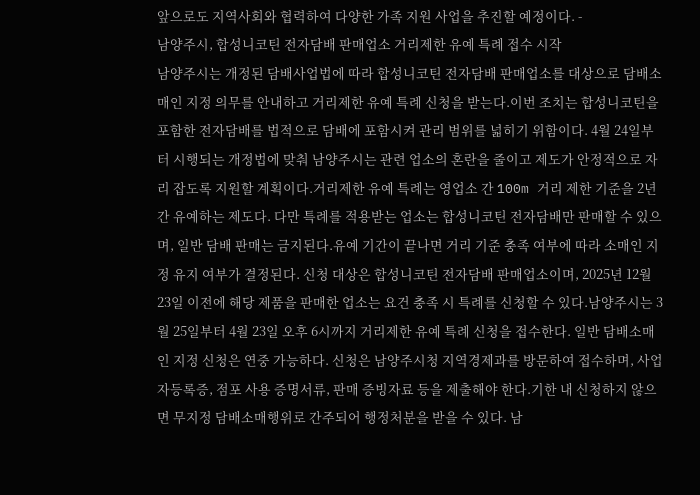앞으로도 지역사회와 협력하여 다양한 가족 지원 사업을 추진할 예정이다. -
남양주시, 합성니코틴 전자담배 판매업소 거리제한 유예 특례 접수 시작
남양주시는 개정된 담배사업법에 따라 합성니코틴 전자담배 판매업소를 대상으로 담배소매인 지정 의무를 안내하고 거리제한 유예 특례 신청을 받는다.이번 조치는 합성니코틴을 포함한 전자담배를 법적으로 담배에 포함시켜 관리 범위를 넓히기 위함이다. 4월 24일부터 시행되는 개정법에 맞춰 남양주시는 관련 업소의 혼란을 줄이고 제도가 안정적으로 자리 잡도록 지원할 계획이다.거리제한 유예 특례는 영업소 간 100m 거리 제한 기준을 2년간 유예하는 제도다. 다만 특례를 적용받는 업소는 합성니코틴 전자담배만 판매할 수 있으며, 일반 담배 판매는 금지된다.유예 기간이 끝나면 거리 기준 충족 여부에 따라 소매인 지정 유지 여부가 결정된다. 신청 대상은 합성니코틴 전자담배 판매업소이며, 2025년 12월 23일 이전에 해당 제품을 판매한 업소는 요건 충족 시 특례를 신청할 수 있다.남양주시는 3월 25일부터 4월 23일 오후 6시까지 거리제한 유예 특례 신청을 접수한다. 일반 담배소매인 지정 신청은 연중 가능하다. 신청은 남양주시청 지역경제과를 방문하여 접수하며, 사업자등록증, 점포 사용 증명서류, 판매 증빙자료 등을 제출해야 한다.기한 내 신청하지 않으면 무지정 담배소매행위로 간주되어 행정처분을 받을 수 있다. 남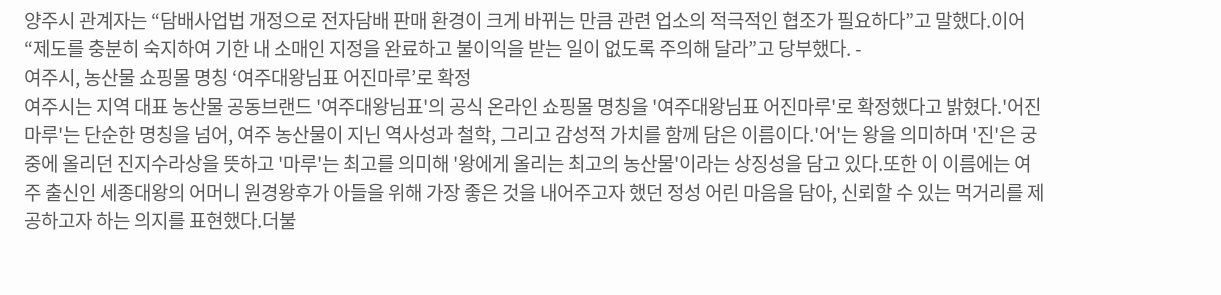양주시 관계자는 “담배사업법 개정으로 전자담배 판매 환경이 크게 바뀌는 만큼 관련 업소의 적극적인 협조가 필요하다”고 말했다.이어 “제도를 충분히 숙지하여 기한 내 소매인 지정을 완료하고 불이익을 받는 일이 없도록 주의해 달라”고 당부했다. -
여주시, 농산물 쇼핑몰 명칭 ‘여주대왕님표 어진마루’로 확정
여주시는 지역 대표 농산물 공동브랜드 '여주대왕님표'의 공식 온라인 쇼핑몰 명칭을 '여주대왕님표 어진마루'로 확정했다고 밝혔다.'어진마루'는 단순한 명칭을 넘어, 여주 농산물이 지닌 역사성과 철학, 그리고 감성적 가치를 함께 담은 이름이다.'어'는 왕을 의미하며 '진'은 궁중에 올리던 진지수라상을 뜻하고 '마루'는 최고를 의미해 '왕에게 올리는 최고의 농산물'이라는 상징성을 담고 있다.또한 이 이름에는 여주 출신인 세종대왕의 어머니 원경왕후가 아들을 위해 가장 좋은 것을 내어주고자 했던 정성 어린 마음을 담아, 신뢰할 수 있는 먹거리를 제공하고자 하는 의지를 표현했다.더불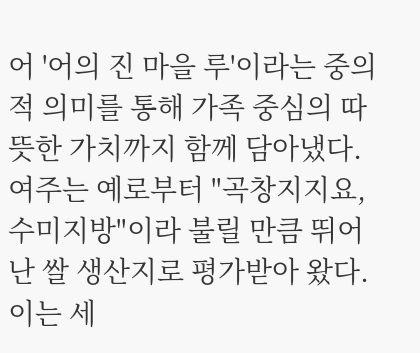어 '어의 진 마을 루'이라는 중의적 의미를 통해 가족 중심의 따뜻한 가치까지 함께 담아냈다.여주는 예로부터 "곡창지지요, 수미지방"이라 불릴 만큼 뛰어난 쌀 생산지로 평가받아 왔다.이는 세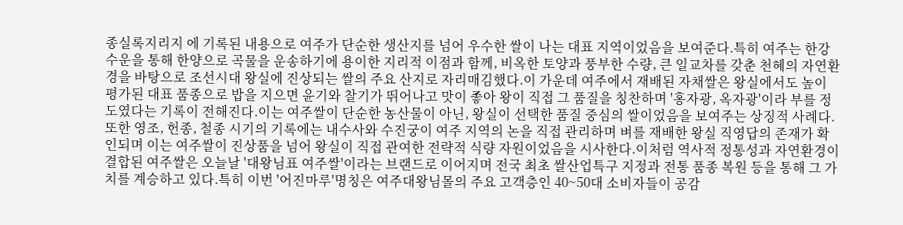종실록지리지 에 기록된 내용으로 여주가 단순한 생산지를 넘어 우수한 쌀이 나는 대표 지역이었음을 보여준다.특히 여주는 한강 수운을 통해 한양으로 곡물을 운송하기에 용이한 지리적 이점과 함께, 비옥한 토양과 풍부한 수량, 큰 일교차를 갖춘 천혜의 자연환경을 바탕으로 조선시대 왕실에 진상되는 쌀의 주요 산지로 자리매김했다.이 가운데 여주에서 재배된 자채쌀은 왕실에서도 높이 평가된 대표 품종으로 밥을 지으면 윤기와 찰기가 뛰어나고 맛이 좋아 왕이 직접 그 품질을 칭찬하며 '홍자광, 옥자광'이라 부를 정도였다는 기록이 전해진다.이는 여주쌀이 단순한 농산물이 아닌, 왕실이 선택한 품질 중심의 쌀이었음을 보여주는 상징적 사례다.또한 영조, 헌종, 철종 시기의 기록에는 내수사와 수진궁이 여주 지역의 논을 직접 관리하며 벼를 재배한 왕실 직영답의 존재가 확인되며 이는 여주쌀이 진상품을 넘어 왕실이 직접 관여한 전략적 식량 자원이었음을 시사한다.이처럼 역사적 정통성과 자연환경이 결합된 여주쌀은 오늘날 '대왕님표 여주쌀'이라는 브랜드로 이어지며 전국 최초 쌀산업특구 지정과 전통 품종 복원 등을 통해 그 가치를 계승하고 있다.특히 이번 '어진마루'명칭은 여주대왕님몰의 주요 고객층인 40~50대 소비자들이 공감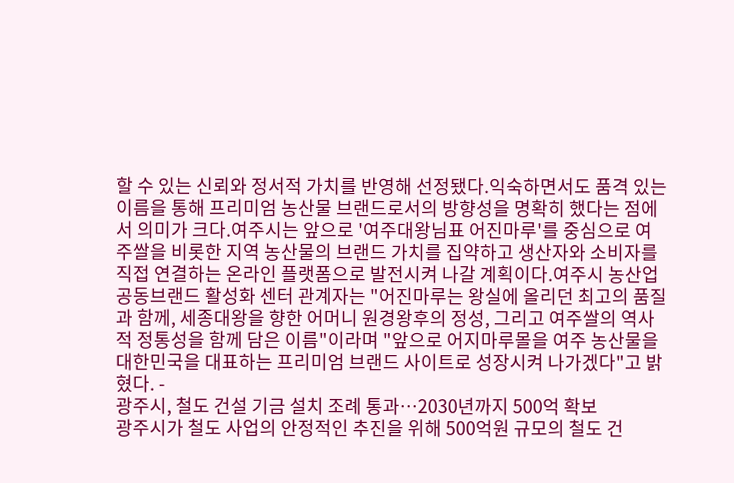할 수 있는 신뢰와 정서적 가치를 반영해 선정됐다.익숙하면서도 품격 있는 이름을 통해 프리미엄 농산물 브랜드로서의 방향성을 명확히 했다는 점에서 의미가 크다.여주시는 앞으로 '여주대왕님표 어진마루'를 중심으로 여주쌀을 비롯한 지역 농산물의 브랜드 가치를 집약하고 생산자와 소비자를 직접 연결하는 온라인 플랫폼으로 발전시켜 나갈 계획이다.여주시 농산업 공동브랜드 활성화 센터 관계자는 "어진마루는 왕실에 올리던 최고의 품질과 함께, 세종대왕을 향한 어머니 원경왕후의 정성, 그리고 여주쌀의 역사적 정통성을 함께 담은 이름"이라며 "앞으로 어지마루몰을 여주 농산물을 대한민국을 대표하는 프리미엄 브랜드 사이트로 성장시켜 나가겠다"고 밝혔다. -
광주시, 철도 건설 기금 설치 조례 통과…2030년까지 500억 확보
광주시가 철도 사업의 안정적인 추진을 위해 500억원 규모의 철도 건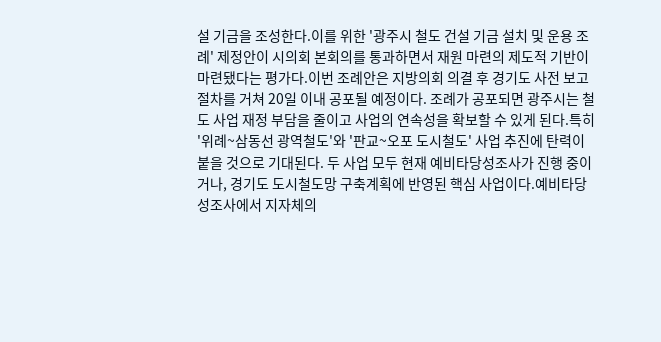설 기금을 조성한다.이를 위한 '광주시 철도 건설 기금 설치 및 운용 조례' 제정안이 시의회 본회의를 통과하면서 재원 마련의 제도적 기반이 마련됐다는 평가다.이번 조례안은 지방의회 의결 후 경기도 사전 보고 절차를 거쳐 20일 이내 공포될 예정이다. 조례가 공포되면 광주시는 철도 사업 재정 부담을 줄이고 사업의 연속성을 확보할 수 있게 된다.특히 '위례~삼동선 광역철도'와 '판교~오포 도시철도' 사업 추진에 탄력이 붙을 것으로 기대된다. 두 사업 모두 현재 예비타당성조사가 진행 중이거나, 경기도 도시철도망 구축계획에 반영된 핵심 사업이다.예비타당성조사에서 지자체의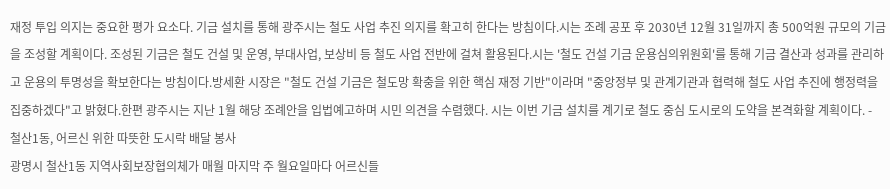재정 투입 의지는 중요한 평가 요소다. 기금 설치를 통해 광주시는 철도 사업 추진 의지를 확고히 한다는 방침이다.시는 조례 공포 후 2030년 12월 31일까지 총 500억원 규모의 기금을 조성할 계획이다. 조성된 기금은 철도 건설 및 운영, 부대사업, 보상비 등 철도 사업 전반에 걸쳐 활용된다.시는 '철도 건설 기금 운용심의위원회'를 통해 기금 결산과 성과를 관리하고 운용의 투명성을 확보한다는 방침이다.방세환 시장은 "철도 건설 기금은 철도망 확충을 위한 핵심 재정 기반"이라며 "중앙정부 및 관계기관과 협력해 철도 사업 추진에 행정력을 집중하겠다"고 밝혔다.한편 광주시는 지난 1월 해당 조례안을 입법예고하며 시민 의견을 수렴했다. 시는 이번 기금 설치를 계기로 철도 중심 도시로의 도약을 본격화할 계획이다. -
철산1동, 어르신 위한 따뜻한 도시락 배달 봉사
광명시 철산1동 지역사회보장협의체가 매월 마지막 주 월요일마다 어르신들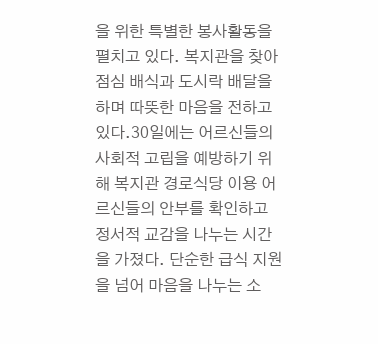을 위한 특별한 봉사활동을 펼치고 있다. 복지관을 찾아 점심 배식과 도시락 배달을 하며 따뜻한 마음을 전하고 있다.30일에는 어르신들의 사회적 고립을 예방하기 위해 복지관 경로식당 이용 어르신들의 안부를 확인하고 정서적 교감을 나누는 시간을 가졌다. 단순한 급식 지원을 넘어 마음을 나누는 소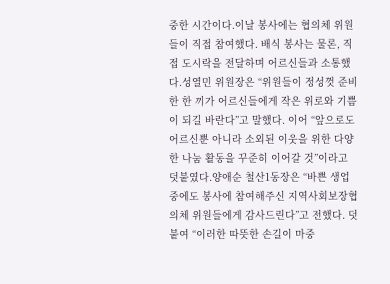중한 시간이다.이날 봉사에는 협의체 위원들이 직접 참여했다. 배식 봉사는 물론, 직접 도시락을 전달하며 어르신들과 소통했다.성열민 위원장은 “위원들이 정성껏 준비한 한 끼가 어르신들에게 작은 위로와 기쁨이 되길 바란다”고 말했다. 이어 “앞으로도 어르신뿐 아니라 소외된 이웃을 위한 다양한 나눔 활동을 꾸준히 이어갈 것”이라고 덧붙였다.양애순 철산1동장은 “바쁜 생업 중에도 봉사에 참여해주신 지역사회보장협의체 위원들에게 감사드린다”고 전했다. 덧붙여 “이러한 따뜻한 손길이 마중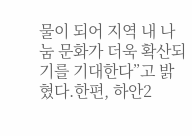물이 되어 지역 내 나눔 문화가 더욱 확산되기를 기대한다”고 밝혔다.한편, 하안2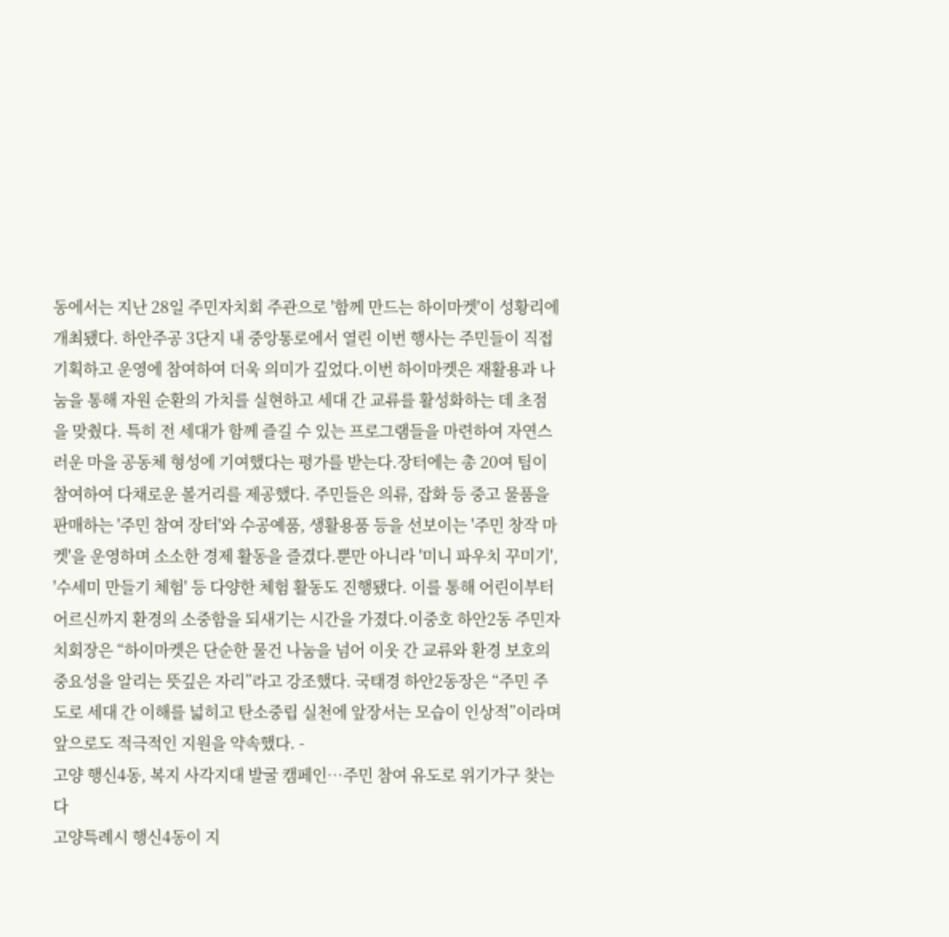동에서는 지난 28일 주민자치회 주관으로 '함께 만드는 하이마켓'이 성황리에 개최됐다. 하안주공 3단지 내 중앙통로에서 열린 이번 행사는 주민들이 직접 기획하고 운영에 참여하여 더욱 의미가 깊었다.이번 하이마켓은 재활용과 나눔을 통해 자원 순환의 가치를 실현하고 세대 간 교류를 활성화하는 데 초점을 맞췄다. 특히 전 세대가 함께 즐길 수 있는 프로그램들을 마련하여 자연스러운 마을 공동체 형성에 기여했다는 평가를 받는다.장터에는 총 20여 팀이 참여하여 다채로운 볼거리를 제공했다. 주민들은 의류, 잡화 등 중고 물품을 판매하는 '주민 참여 장터'와 수공예품, 생활용품 등을 선보이는 '주민 창작 마켓'을 운영하며 소소한 경제 활동을 즐겼다.뿐만 아니라 '미니 파우치 꾸미기', '수세미 만들기 체험' 등 다양한 체험 활동도 진행됐다. 이를 통해 어린이부터 어르신까지 환경의 소중함을 되새기는 시간을 가졌다.이중호 하안2동 주민자치회장은 “하이마켓은 단순한 물건 나눔을 넘어 이웃 간 교류와 환경 보호의 중요성을 알리는 뜻깊은 자리”라고 강조했다. 국태경 하안2동장은 “주민 주도로 세대 간 이해를 넓히고 탄소중립 실천에 앞장서는 모습이 인상적”이라며 앞으로도 적극적인 지원을 약속했다. -
고양 행신4동, 복지 사각지대 발굴 캠페인…주민 참여 유도로 위기가구 찾는다
고양특례시 행신4동이 지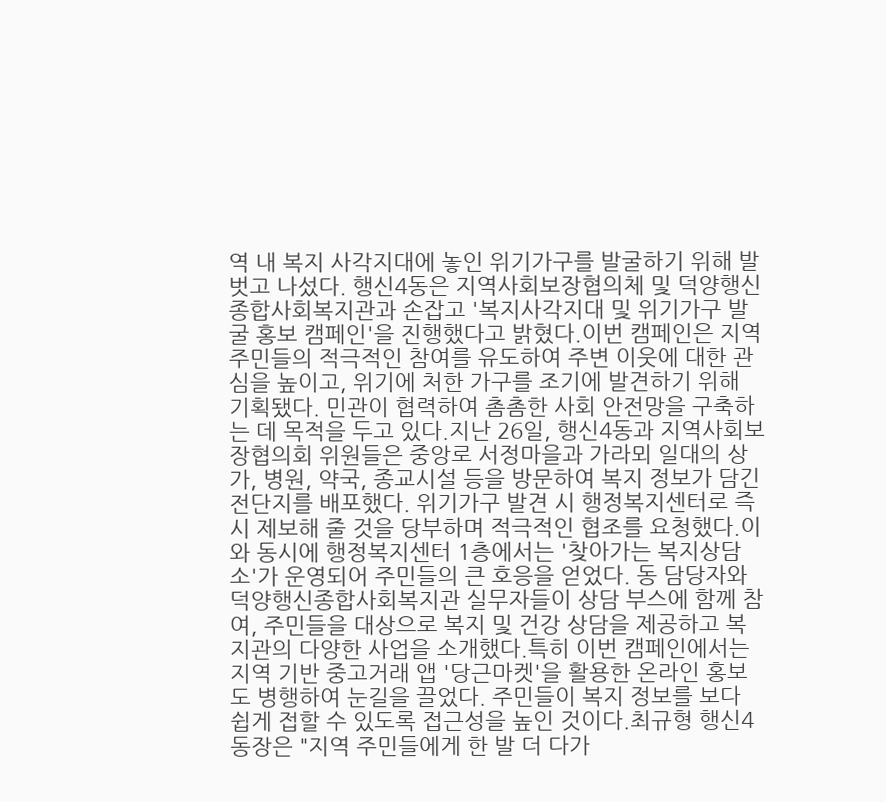역 내 복지 사각지대에 놓인 위기가구를 발굴하기 위해 발 벗고 나섰다. 행신4동은 지역사회보장협의체 및 덕양행신종합사회복지관과 손잡고 '복지사각지대 및 위기가구 발굴 홍보 캠페인'을 진행했다고 밝혔다.이번 캠페인은 지역 주민들의 적극적인 참여를 유도하여 주변 이웃에 대한 관심을 높이고, 위기에 처한 가구를 조기에 발견하기 위해 기획됐다. 민관이 협력하여 촘촘한 사회 안전망을 구축하는 데 목적을 두고 있다.지난 26일, 행신4동과 지역사회보장협의회 위원들은 중앙로 서정마을과 가라뫼 일대의 상가, 병원, 약국, 종교시설 등을 방문하여 복지 정보가 담긴 전단지를 배포했다. 위기가구 발견 시 행정복지센터로 즉시 제보해 줄 것을 당부하며 적극적인 협조를 요청했다.이와 동시에 행정복지센터 1층에서는 '찾아가는 복지상담소'가 운영되어 주민들의 큰 호응을 얻었다. 동 담당자와 덕양행신종합사회복지관 실무자들이 상담 부스에 함께 참여, 주민들을 대상으로 복지 및 건강 상담을 제공하고 복지관의 다양한 사업을 소개했다.특히 이번 캠페인에서는 지역 기반 중고거래 앱 '당근마켓'을 활용한 온라인 홍보도 병행하여 눈길을 끌었다. 주민들이 복지 정보를 보다 쉽게 접할 수 있도록 접근성을 높인 것이다.최규형 행신4동장은 "지역 주민들에게 한 발 더 다가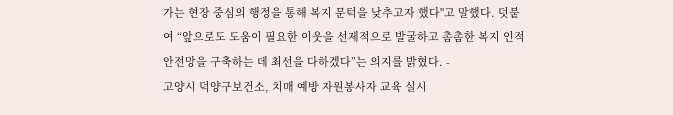가는 현장 중심의 행정을 통해 복지 문턱을 낮추고자 했다"고 말했다. 덧붙여 “앞으로도 도움이 필요한 이웃을 선제적으로 발굴하고 촘촘한 복지 인적 안전망을 구축하는 데 최선을 다하겠다”는 의지를 밝혔다. -
고양시 덕양구보건소, 치매 예방 자원봉사자 교육 실시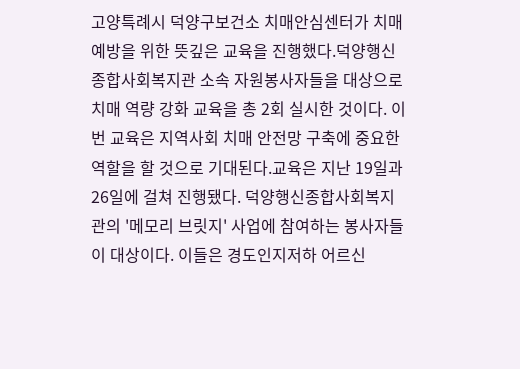고양특례시 덕양구보건소 치매안심센터가 치매 예방을 위한 뜻깊은 교육을 진행했다.덕양행신종합사회복지관 소속 자원봉사자들을 대상으로 치매 역량 강화 교육을 총 2회 실시한 것이다. 이번 교육은 지역사회 치매 안전망 구축에 중요한 역할을 할 것으로 기대된다.교육은 지난 19일과 26일에 걸쳐 진행됐다. 덕양행신종합사회복지관의 '메모리 브릿지' 사업에 참여하는 봉사자들이 대상이다. 이들은 경도인지저하 어르신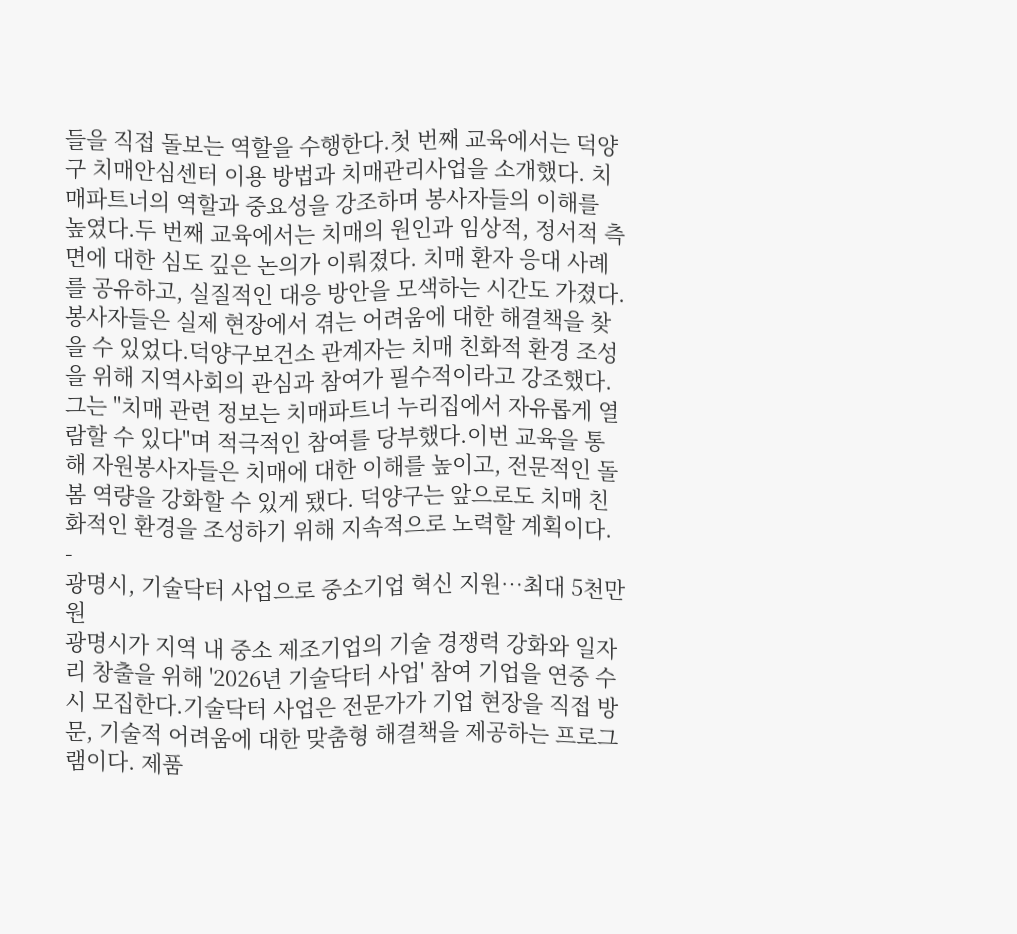들을 직접 돌보는 역할을 수행한다.첫 번째 교육에서는 덕양구 치매안심센터 이용 방법과 치매관리사업을 소개했다. 치매파트너의 역할과 중요성을 강조하며 봉사자들의 이해를 높였다.두 번째 교육에서는 치매의 원인과 임상적, 정서적 측면에 대한 심도 깊은 논의가 이뤄졌다. 치매 환자 응대 사례를 공유하고, 실질적인 대응 방안을 모색하는 시간도 가졌다. 봉사자들은 실제 현장에서 겪는 어려움에 대한 해결책을 찾을 수 있었다.덕양구보건소 관계자는 치매 친화적 환경 조성을 위해 지역사회의 관심과 참여가 필수적이라고 강조했다. 그는 "치매 관련 정보는 치매파트너 누리집에서 자유롭게 열람할 수 있다"며 적극적인 참여를 당부했다.이번 교육을 통해 자원봉사자들은 치매에 대한 이해를 높이고, 전문적인 돌봄 역량을 강화할 수 있게 됐다. 덕양구는 앞으로도 치매 친화적인 환경을 조성하기 위해 지속적으로 노력할 계획이다. -
광명시, 기술닥터 사업으로 중소기업 혁신 지원…최대 5천만원
광명시가 지역 내 중소 제조기업의 기술 경쟁력 강화와 일자리 창출을 위해 '2026년 기술닥터 사업' 참여 기업을 연중 수시 모집한다.기술닥터 사업은 전문가가 기업 현장을 직접 방문, 기술적 어려움에 대한 맞춤형 해결책을 제공하는 프로그램이다. 제품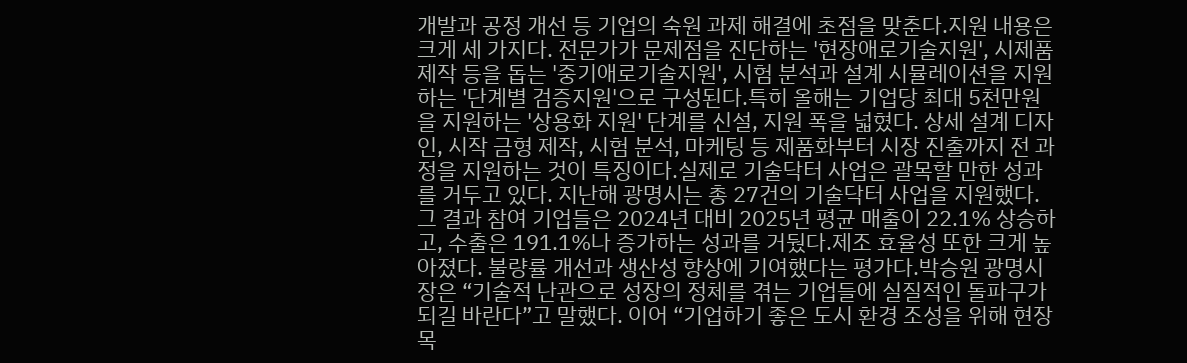개발과 공정 개선 등 기업의 숙원 과제 해결에 초점을 맞춘다.지원 내용은 크게 세 가지다. 전문가가 문제점을 진단하는 '현장애로기술지원', 시제품 제작 등을 돕는 '중기애로기술지원', 시험 분석과 설계 시뮬레이션을 지원하는 '단계별 검증지원'으로 구성된다.특히 올해는 기업당 최대 5천만원을 지원하는 '상용화 지원' 단계를 신설, 지원 폭을 넓혔다. 상세 설계 디자인, 시작 금형 제작, 시험 분석, 마케팅 등 제품화부터 시장 진출까지 전 과정을 지원하는 것이 특징이다.실제로 기술닥터 사업은 괄목할 만한 성과를 거두고 있다. 지난해 광명시는 총 27건의 기술닥터 사업을 지원했다. 그 결과 참여 기업들은 2024년 대비 2025년 평균 매출이 22.1% 상승하고, 수출은 191.1%나 증가하는 성과를 거뒀다.제조 효율성 또한 크게 높아졌다. 불량률 개선과 생산성 향상에 기여했다는 평가다.박승원 광명시장은 “기술적 난관으로 성장의 정체를 겪는 기업들에 실질적인 돌파구가 되길 바란다”고 말했다. 이어 “기업하기 좋은 도시 환경 조성을 위해 현장 목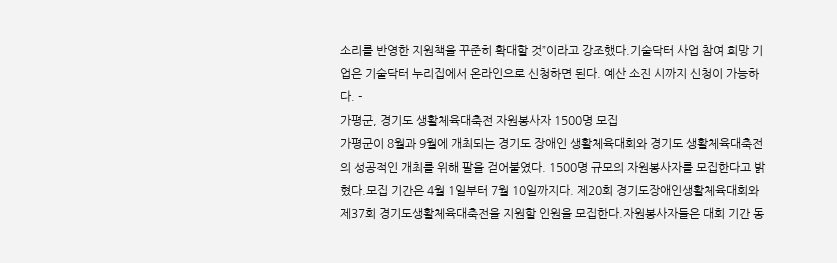소리를 반영한 지원책을 꾸준히 확대할 것”이라고 강조했다.기술닥터 사업 참여 희망 기업은 기술닥터 누리집에서 온라인으로 신청하면 된다. 예산 소진 시까지 신청이 가능하다. -
가평군, 경기도 생활체육대축전 자원봉사자 1500명 모집
가평군이 8월과 9월에 개최되는 경기도 장애인 생활체육대회와 경기도 생활체육대축전의 성공적인 개최를 위해 팔을 걷어붙였다. 1500명 규모의 자원봉사자를 모집한다고 밝혔다.모집 기간은 4월 1일부터 7월 10일까지다. 제20회 경기도장애인생활체육대회와 제37회 경기도생활체육대축전을 지원할 인원을 모집한다.자원봉사자들은 대회 기간 동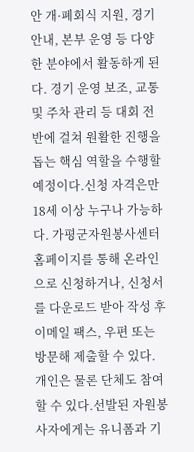안 개·폐회식 지원, 경기 안내, 본부 운영 등 다양한 분야에서 활동하게 된다. 경기 운영 보조, 교통 및 주차 관리 등 대회 전반에 걸쳐 원활한 진행을 돕는 핵심 역할을 수행할 예정이다.신청 자격은만 18세 이상 누구나 가능하다. 가평군자원봉사센터 홈페이지를 통해 온라인으로 신청하거나, 신청서를 다운로드 받아 작성 후 이메일 팩스, 우편 또는 방문해 제출할 수 있다. 개인은 물론 단체도 참여할 수 있다.선발된 자원봉사자에게는 유니폼과 기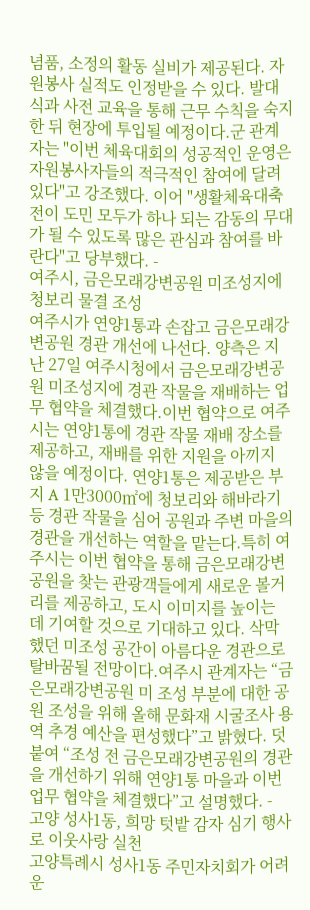념품, 소정의 활동 실비가 제공된다. 자원봉사 실적도 인정받을 수 있다. 발대식과 사전 교육을 통해 근무 수칙을 숙지한 뒤 현장에 투입될 예정이다.군 관계자는 "이번 체육대회의 성공적인 운영은 자원봉사자들의 적극적인 참여에 달려있다"고 강조했다. 이어 "생활체육대축전이 도민 모두가 하나 되는 감동의 무대가 될 수 있도록 많은 관심과 참여를 바란다"고 당부했다. -
여주시, 금은모래강변공원 미조성지에 청보리 물결 조성
여주시가 연양1통과 손잡고 금은모래강변공원 경관 개선에 나선다. 양측은 지난 27일 여주시청에서 금은모래강변공원 미조성지에 경관 작물을 재배하는 업무 협약을 체결했다.이번 협약으로 여주시는 연양1통에 경관 작물 재배 장소를 제공하고, 재배를 위한 지원을 아끼지 않을 예정이다. 연양1통은 제공받은 부지 A 1만3000㎡에 청보리와 해바라기 등 경관 작물을 심어 공원과 주변 마을의 경관을 개선하는 역할을 맡는다.특히 여주시는 이번 협약을 통해 금은모래강변공원을 찾는 관광객들에게 새로운 볼거리를 제공하고, 도시 이미지를 높이는 데 기여할 것으로 기대하고 있다. 삭막했던 미조성 공간이 아름다운 경관으로 탈바꿈될 전망이다.여주시 관계자는 “금은모래강변공원 미 조성 부분에 대한 공원 조성을 위해 올해 문화재 시굴조사 용역 추경 예산을 편성했다”고 밝혔다. 덧붙여 “조성 전 금은모래강변공원의 경관을 개선하기 위해 연양1통 마을과 이번 업무 협약을 체결했다”고 설명했다. -
고양 성사1동, 희망 텃밭 감자 심기 행사로 이웃사랑 실천
고양특례시 성사1동 주민자치회가 어려운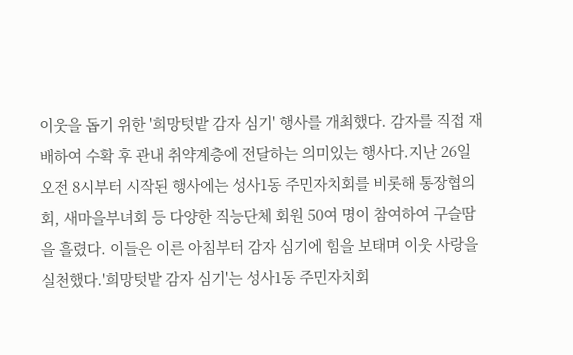이웃을 돕기 위한 '희망텃밭 감자 심기' 행사를 개최했다. 감자를 직접 재배하여 수확 후 관내 취약계층에 전달하는 의미있는 행사다.지난 26일 오전 8시부터 시작된 행사에는 성사1동 주민자치회를 비롯해 통장협의회, 새마을부녀회 등 다양한 직능단체 회원 50여 명이 참여하여 구슬땀을 흘렸다. 이들은 이른 아침부터 감자 심기에 힘을 보태며 이웃 사랑을 실천했다.'희망텃밭 감자 심기'는 성사1동 주민자치회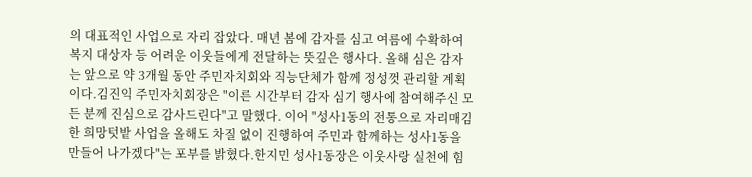의 대표적인 사업으로 자리 잡았다. 매년 봄에 감자를 심고 여름에 수확하여 복지 대상자 등 어려운 이웃들에게 전달하는 뜻깊은 행사다. 올해 심은 감자는 앞으로 약 3개월 동안 주민자치회와 직능단체가 함께 정성껏 관리할 계획이다.김진익 주민자치회장은 "이른 시간부터 감자 심기 행사에 참여해주신 모든 분께 진심으로 감사드린다"고 말했다. 이어 "성사1동의 전통으로 자리매김한 희망텃밭 사업을 올해도 차질 없이 진행하여 주민과 함께하는 성사1동을 만들어 나가겠다"는 포부를 밝혔다.한지민 성사1동장은 이웃사랑 실천에 힘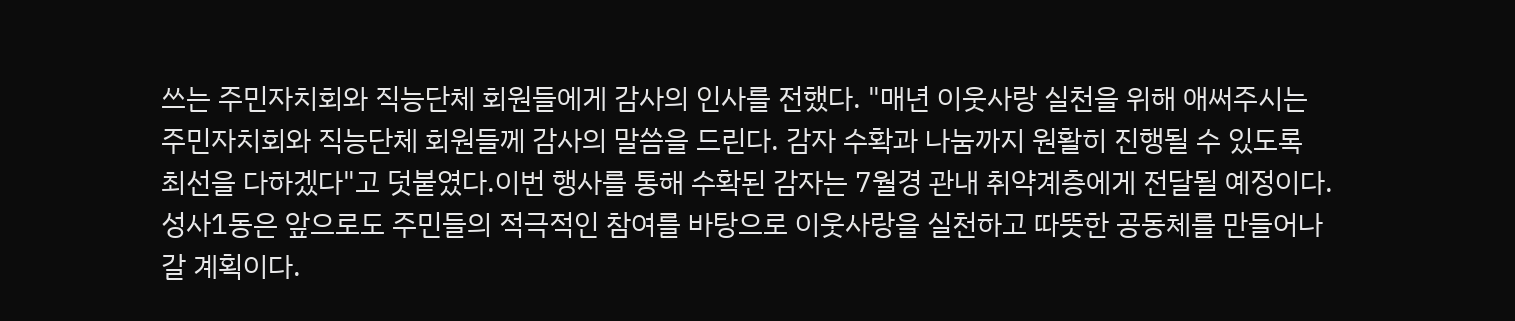쓰는 주민자치회와 직능단체 회원들에게 감사의 인사를 전했다. "매년 이웃사랑 실천을 위해 애써주시는 주민자치회와 직능단체 회원들께 감사의 말씀을 드린다. 감자 수확과 나눔까지 원활히 진행될 수 있도록 최선을 다하겠다"고 덧붙였다.이번 행사를 통해 수확된 감자는 7월경 관내 취약계층에게 전달될 예정이다. 성사1동은 앞으로도 주민들의 적극적인 참여를 바탕으로 이웃사랑을 실천하고 따뜻한 공동체를 만들어나갈 계획이다.